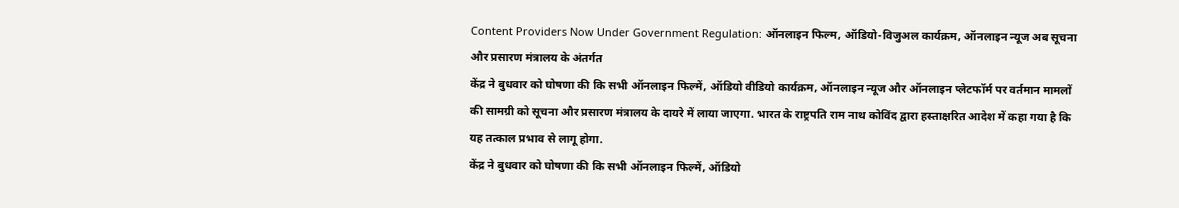Content Providers Now Under Government Regulation: ऑनलाइन फिल्म, ऑडियो-विजुअल कार्यक्रम, ऑनलाइन न्यूज अब सूचना और प्रसारण मंत्रालय के अंतर्गत
केंद्र ने बुधवार को घोषणा की कि सभी ऑनलाइन फिल्में, ऑडियो वीडियो कार्यक्रम, ऑनलाइन न्यूज और ऑनलाइन प्लेटफॉर्म पर वर्तमान मामलों की सामग्री को सूचना और प्रसारण मंत्रालय के दायरे में लाया जाएगा. भारत के राष्ट्रपति राम नाथ कोविंद द्वारा हस्ताक्षरित आदेश में कहा गया है कि यह तत्काल प्रभाव से लागू होगा.
केंद्र ने बुधवार को घोषणा की कि सभी ऑनलाइन फिल्में, ऑडियो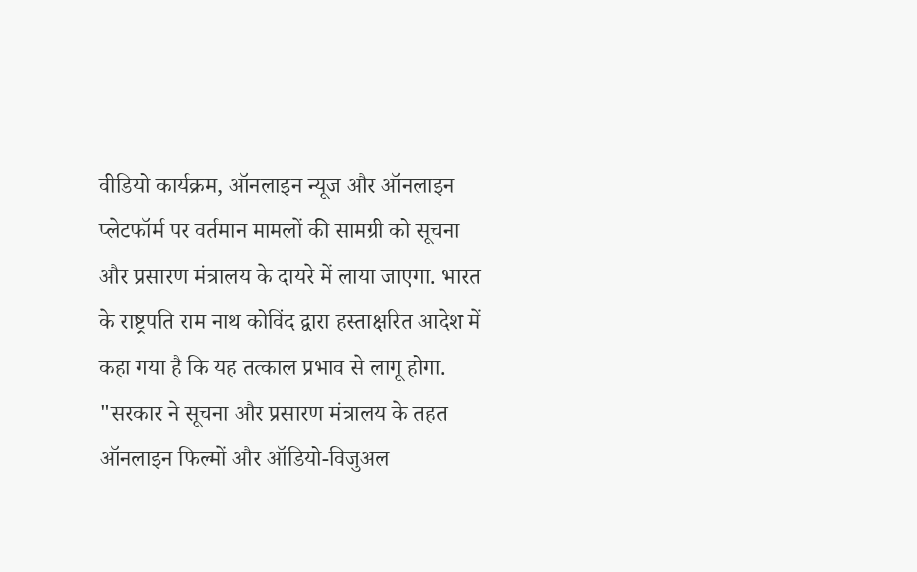वीडियो कार्यक्रम, ऑनलाइन न्यूज और ऑनलाइन प्लेटफॉर्म पर वर्तमान मामलों की सामग्री को सूचना और प्रसारण मंत्रालय के दायरे में लाया जाएगा. भारत के राष्ट्रपति राम नाथ कोविंद द्वारा हस्ताक्षरित आदेश में कहा गया है कि यह तत्काल प्रभाव से लागू होगा. "सरकार ने सूचना और प्रसारण मंत्रालय के तहत ऑनलाइन फिल्मों और ऑडियो-विजुअल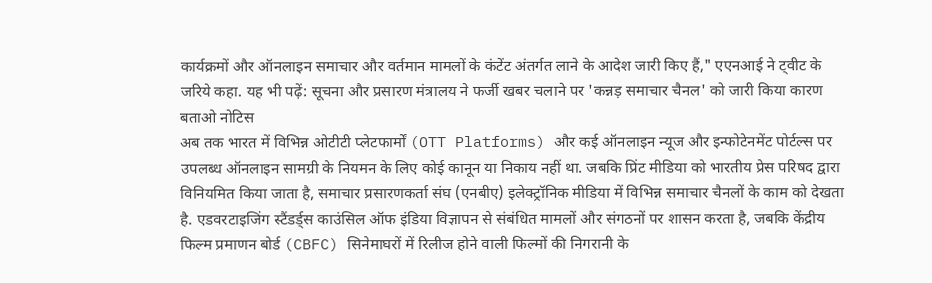कार्यक्रमों और ऑनलाइन समाचार और वर्तमान मामलों के कंटेंट अंतर्गत लाने के आदेश जारी किए हैं," एएनआई ने ट्वीट के जरिये कहा. यह भी पढ़ें: सूचना और प्रसारण मंत्रालय ने फर्जी खबर चलाने पर 'कन्नड़ समाचार चैनल' को जारी किया कारण बताओ नोटिस
अब तक भारत में विभिन्न ओटीटी प्लेटफार्मों (OTT Platforms) और कई ऑनलाइन न्यूज और इन्फोटेनमेंट पोर्टल्स पर उपलब्ध ऑनलाइन सामग्री के नियमन के लिए कोई कानून या निकाय नहीं था. जबकि प्रिंट मीडिया को भारतीय प्रेस परिषद द्वारा विनियमित किया जाता है, समाचार प्रसारणकर्ता संघ (एनबीए) इलेक्ट्रॉनिक मीडिया में विभिन्न समाचार चैनलों के काम को देखता है. एडवरटाइजिंग स्टैंडर्ड्स काउंसिल ऑफ इंडिया विज्ञापन से संबंधित मामलों और संगठनों पर शासन करता है, जबकि केंद्रीय फिल्म प्रमाणन बोर्ड (CBFC) सिनेमाघरों में रिलीज होने वाली फिल्मों की निगरानी के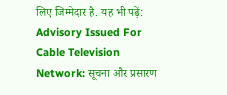लिए जिम्मेदार है. यह भी पढ़ें: Advisory Issued For Cable Television Network: सूचना और प्रसारण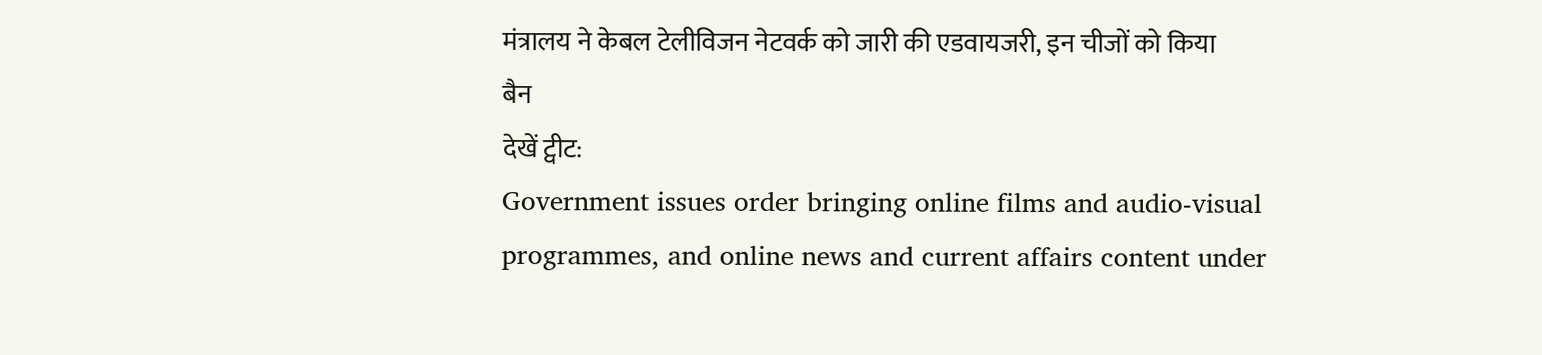मंत्रालय ने केबल टेलीविजन नेटवर्क को जारी की एडवायजरी, इन चीजों को किया बैन
देखें ट्वीट:
Government issues order bringing online films and audio-visual programmes, and online news and current affairs content under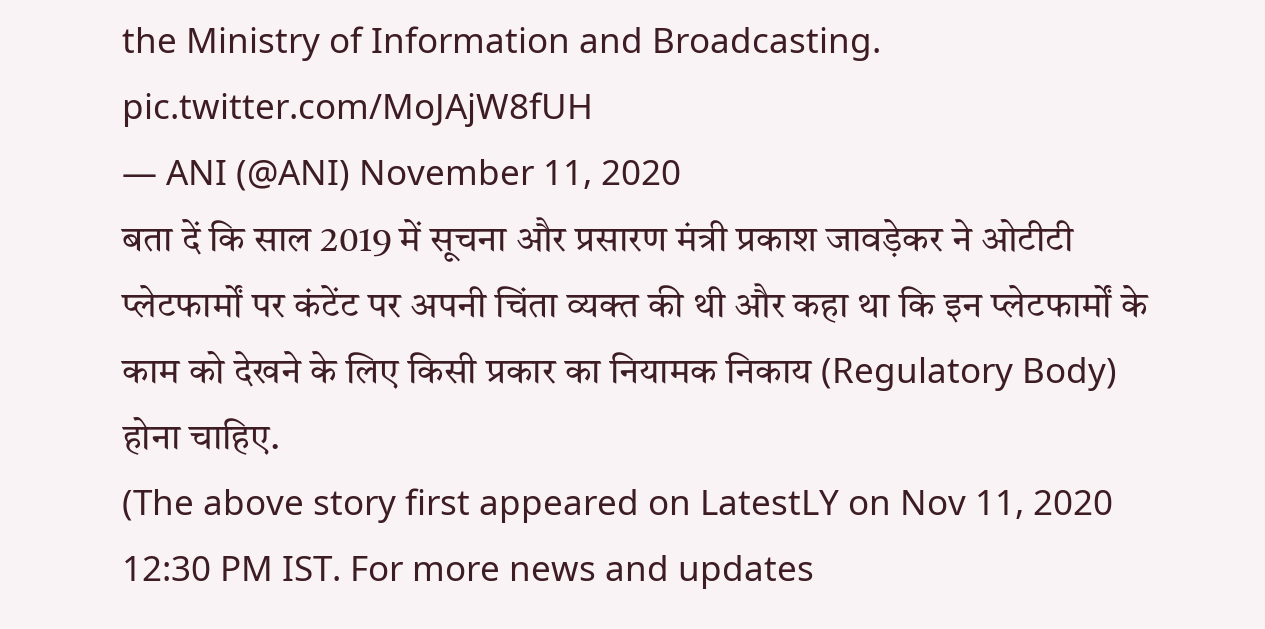the Ministry of Information and Broadcasting. pic.twitter.com/MoJAjW8fUH
— ANI (@ANI) November 11, 2020
बता दें कि साल 2019 में सूचना और प्रसारण मंत्री प्रकाश जावड़ेकर ने ओटीटी प्लेटफार्मों पर कंटेंट पर अपनी चिंता व्यक्त की थी और कहा था कि इन प्लेटफार्मों के काम को देखने के लिए किसी प्रकार का नियामक निकाय (Regulatory Body) होना चाहिए.
(The above story first appeared on LatestLY on Nov 11, 2020 12:30 PM IST. For more news and updates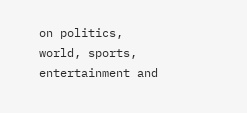on politics, world, sports, entertainment and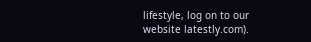lifestyle, log on to our website latestly.com).